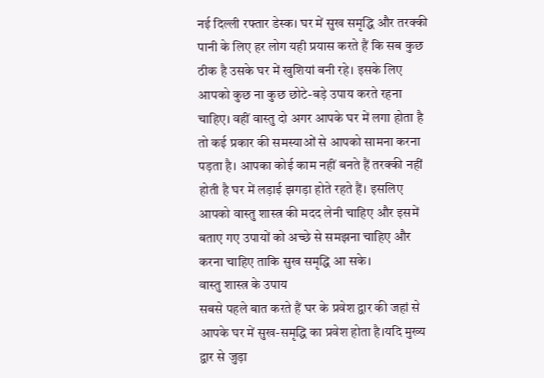नई दिल्ली रफ्तार डेस्क। घर में सुख समृद्धि और तरक्की पानी के लिए हर लोग यही प्रयास करते हैं कि सब कुछ ठीक है उसके घर में खुशियां बनी रहे। इसके लिए आपको कुछ ना कुछ छोटे-बड़े उपाय करते रहना चाहिए। वहीं वास्तु दो अगर आपके घर में लगा होता है तो कई प्रकार की समस्याओं से आपको सामना करना पड़ता है। आपका कोई काम नहीं बनते हैं तरक्की नहीं होती है घर में लड़ाई झगड़ा होते रहते हैं। इसलिए आपको वास्तु शास्त्र की मदद लेनी चाहिए और इसमें बताए गए उपायों को अच्छे से समझना चाहिए और करना चाहिए ताकि सुख समृद्धि आ सके।
वास्तु शास्त्र के उपाय
सबसे पहले बात करते हैं घर के प्रवेश द्वार की जहां से आपके घर में सुख-समृद्धि का प्रवेश होता है।यदि मुख्य द्वार से जुड़ा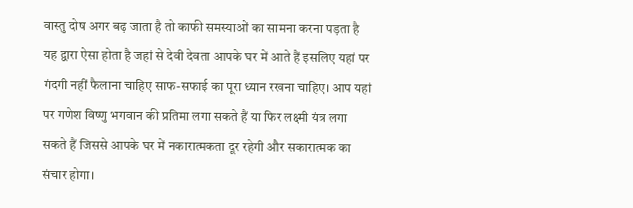वास्तु दोष अगर बढ़ जाता है तो काफी समस्याओं का सामना करना पड़ता है यह द्वारा ऐसा होता है जहां से देवी देवता आपके घर में आते हैं इसलिए यहां पर गंदगी नहीं फैलाना चाहिए साफ-सफाई का पूरा ध्यान रखना चाहिए। आप यहां पर गणेश विष्णु भगवान की प्रतिमा लगा सकते हैं या फिर लक्ष्मी यंत्र लगा सकते हैं जिससे आपके घर में नकारात्मकता दूर रहेगी और सकारात्मक का संचार होगा।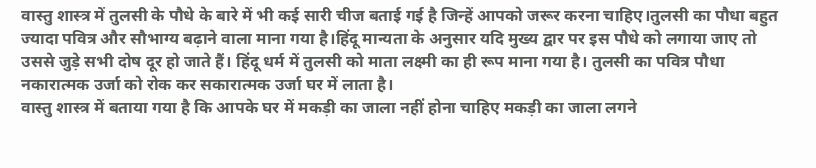वास्तु शास्त्र में तुलसी के पौधे के बारे में भी कई सारी चीज बताई गई है जिन्हें आपको जरूर करना चाहिए।तुलसी का पौधा बहुत ज्यादा पवित्र और सौभाग्य बढ़ाने वाला माना गया है।हिंदू मान्यता के अनुसार यदि मुख्य द्वार पर इस पौधे को लगाया जाए तो उससे जुड़े सभी दोष दूर हो जाते हैं। हिंदू धर्म में तुलसी को माता लक्ष्मी का ही रूप माना गया है। तुलसी का पवित्र पौधा नकारात्मक उर्जा को रोक कर सकारात्मक उर्जा घर में लाता है।
वास्तु शास्त्र में बताया गया है कि आपके घर में मकड़ी का जाला नहीं होना चाहिए मकड़ी का जाला लगने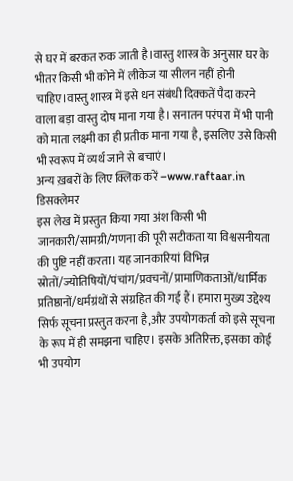से घर में बरकत रुक जाती है।वास्तु शास्त्र के अनुसार घर के भीतर किसी भी कोने में लीकेज या सीलन नहीं होनी चाहिए।वास्तु शास्त्र में इसे धन संबंधी दिक्कतें पैदा करने वाला बड़ा वास्तु दोष माना गया है। सनातन परंपरा में भी पानी को माता लक्ष्मी का ही प्रतीक माना गया है, इसलिए उसे किसी भी स्वरूप में व्यर्थ जाने से बचाएं।
अन्य ख़बरों के लिए क्लिक करें –www.raftaar.in
डिसक्लेमर
इस लेख में प्रस्तुत किया गया अंश किसी भी जानकारी/सामग्री/गणना की पूरी सटीकता या विश्वसनीयता की पुष्टि नहीं करता। यह जानकारियां विभिन्न स्रोतों/ज्योतिषियों/पंचांग/प्रवचनों/प्रामाणिकताओं/धार्मिक प्रतिष्ठानों/धर्मग्रंथों से संग्रहित की गई हैं। हमारा मुख्य उद्देश्य सिर्फ सूचना प्रस्तुत करना है,और उपयोगकर्ता को इसे सूचना के रूप में ही समझना चाहिए। इसके अतिरिक्त, इसका कोई भी उपयोग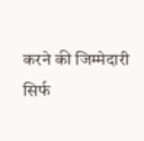करने की जिम्मेदारी सिर्फ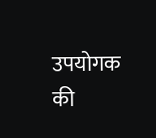उपयोगक की